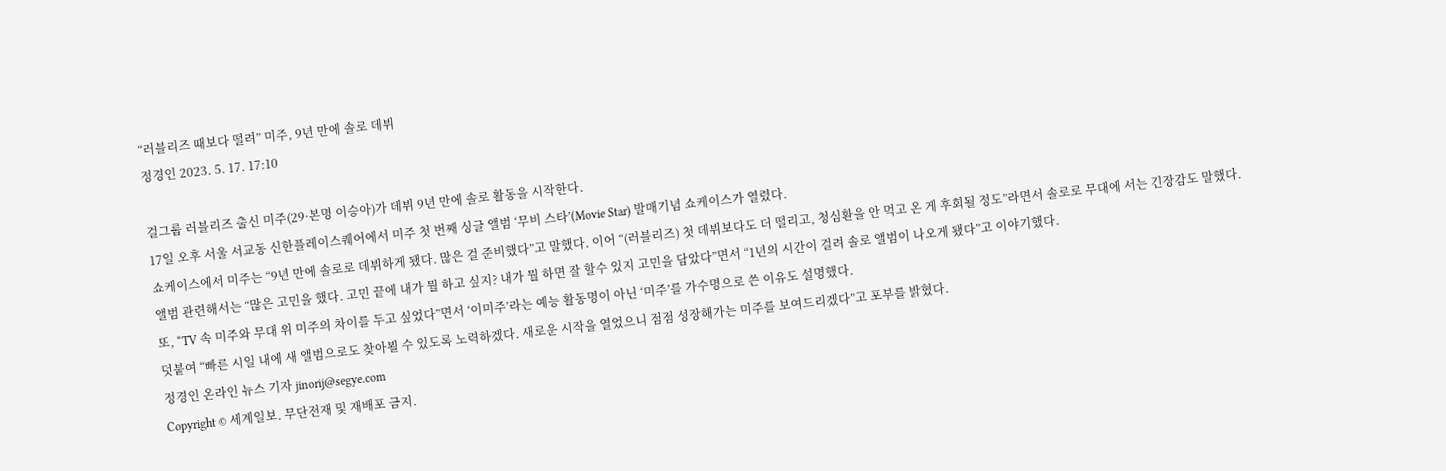“러블리즈 때보다 떨려” 미주, 9년 만에 솔로 데뷔
정경인 2023. 5. 17. 17:10

걸그룹 러블리즈 출신 미주(29·본명 이승아)가 데뷔 9년 만에 솔로 활동을 시작한다.
17일 오후 서울 서교동 신한플레이스퀘어에서 미주 첫 번째 싱글 앨범 ‘무비 스타’(Movie Star) 발매기념 쇼케이스가 열렸다.
쇼케이스에서 미주는 “9년 만에 솔로로 데뷔하게 됐다. 많은 걸 준비했다”고 말했다. 이어 “(러블리즈) 첫 데뷔보다도 더 떨리고, 청심환을 안 먹고 온 게 후회될 정도”라면서 솔로로 무대에 서는 긴장감도 말했다.
앨범 관련해서는 “많은 고민을 했다. 고민 끝에 내가 뭘 하고 싶지? 내가 뭘 하면 잘 할수 있지 고민을 담았다”면서 “1년의 시간이 걸려 솔로 앨범이 나오게 됐다”고 이야기했다.
또, “TV 속 미주와 무대 위 미주의 차이를 두고 싶었다”면서 ‘이미주’라는 예능 활동명이 아닌 ‘미주’를 가수명으로 쓴 이유도 설명했다.
덧붙여 “빠른 시일 내에 새 앨범으로도 찾아뵐 수 있도록 노력하겠다. 새로운 시작을 열었으니 점점 성장해가는 미주를 보여드리겠다”고 포부를 밝혔다.
정경인 온라인 뉴스 기자 jinorij@segye.com
Copyright © 세계일보. 무단전재 및 재배포 금지.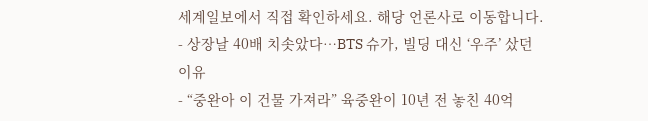세계일보에서 직접 확인하세요. 해당 언론사로 이동합니다.
- 상장날 40배 치솟았다…BTS 슈가, 빌딩 대신 ‘우주’ 샀던 이유
- “중완아 이 건물 가져라” 육중완이 10년 전 놓친 40억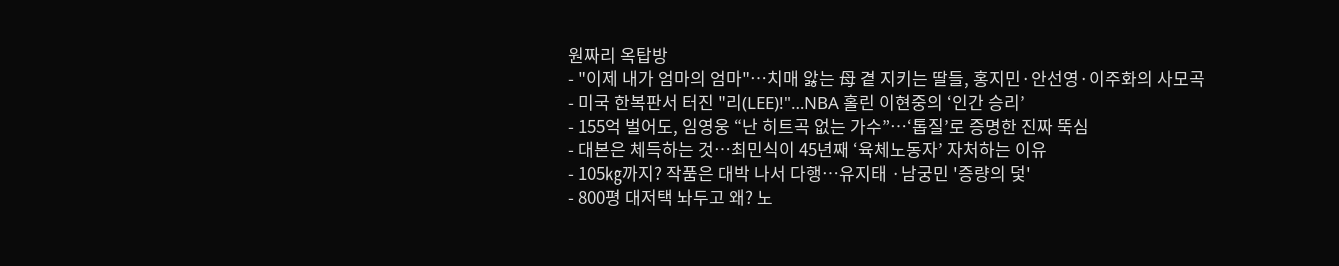원짜리 옥탑방
- "이제 내가 엄마의 엄마"…치매 앓는 母 곁 지키는 딸들, 홍지민·안선영·이주화의 사모곡
- 미국 한복판서 터진 "리(LEE)!"…NBA 홀린 이현중의 ‘인간 승리’
- 155억 벌어도, 임영웅 “난 히트곡 없는 가수”…‘톱질’로 증명한 진짜 뚝심
- 대본은 체득하는 것…최민식이 45년째 ‘육체노동자’ 자처하는 이유
- 105㎏까지? 작품은 대박 나서 다행…유지태 ·남궁민 '증량의 덫'
- 800평 대저택 놔두고 왜? 노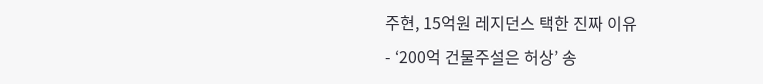주현, 15억원 레지던스 택한 진짜 이유
- ‘200억 건물주설은 허상’ 송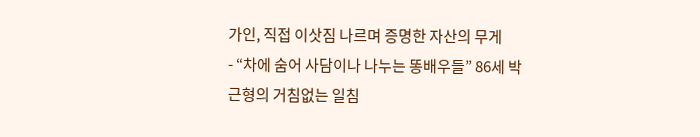가인, 직접 이삿짐 나르며 증명한 자산의 무게
- “차에 숨어 사담이나 나누는 똥배우들” 86세 박근형의 거침없는 일침